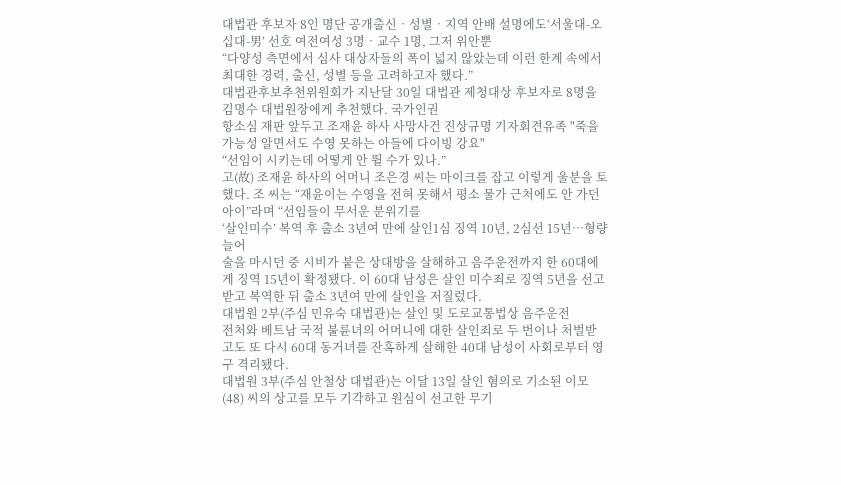대법관 후보자 8인 명단 공개출신‧성별‧지역 안배 설명에도‘서울대-오십대-男’ 선호 여전여성 3명‧교수 1명, 그저 위안뿐
“다양성 측면에서 심사 대상자들의 폭이 넓지 않았는데 이런 한계 속에서 최대한 경력, 출신, 성별 등을 고려하고자 했다.”
대법관후보추천위원회가 지난달 30일 대법관 제청대상 후보자로 8명을 김명수 대법원장에게 추천했다. 국가인권
항소심 재판 앞두고 조재윤 하사 사망사건 진상규명 기자회견유족 "죽을 가능성 알면서도 수영 못하는 아들에 다이빙 강요"
“선임이 시키는데 어떻게 안 뛸 수가 있나.”
고(故) 조재윤 하사의 어머니 조은경 씨는 마이크를 잡고 이렇게 울분을 토했다. 조 씨는 “재윤이는 수영을 전혀 못해서 평소 물가 근처에도 안 가던 아이”라며 “선임들이 무서운 분위기를
‘살인미수’ 복역 후 출소 3년여 만에 살인1심 징역 10년, 2심선 15년…형량 늘어
술을 마시던 중 시비가 붙은 상대방을 살해하고 음주운전까지 한 60대에게 징역 15년이 확정됐다. 이 60대 남성은 살인 미수죄로 징역 5년을 선고받고 복역한 뒤 출소 3년여 만에 살인을 저질렀다.
대법원 2부(주심 민유숙 대법관)는 살인 및 도로교통법상 음주운전
전처와 베트남 국적 불륜녀의 어머니에 대한 살인죄로 두 번이나 처벌받고도 또 다시 60대 동거녀를 잔혹하게 살해한 40대 남성이 사회로부터 영구 격리됐다.
대법원 3부(주심 안철상 대법관)는 이달 13일 살인 혐의로 기소된 이모(48) 씨의 상고를 모두 기각하고 원심이 선고한 무기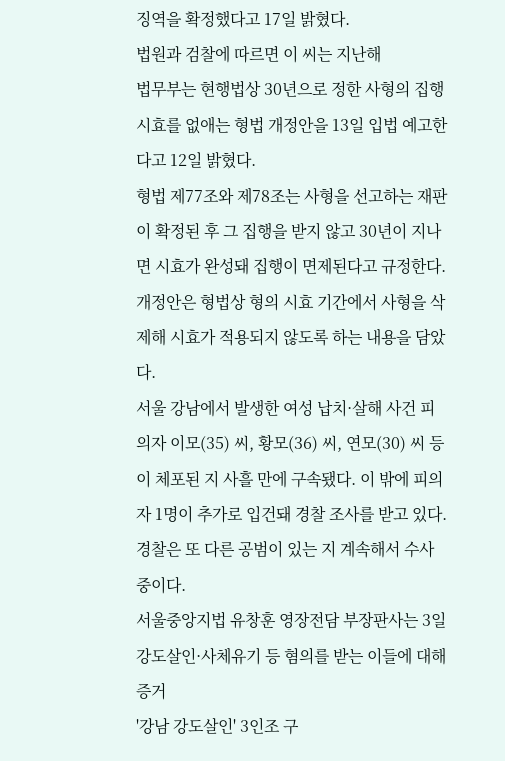징역을 확정했다고 17일 밝혔다.
법원과 검찰에 따르면 이 씨는 지난해
법무부는 현행법상 30년으로 정한 사형의 집행시효를 없애는 형법 개정안을 13일 입법 예고한다고 12일 밝혔다.
형법 제77조와 제78조는 사형을 선고하는 재판이 확정된 후 그 집행을 받지 않고 30년이 지나면 시효가 완성돼 집행이 면제된다고 규정한다.
개정안은 형법상 형의 시효 기간에서 사형을 삭제해 시효가 적용되지 않도록 하는 내용을 담았다.
서울 강남에서 발생한 여성 납치·살해 사건 피의자 이모(35) 씨, 황모(36) 씨, 연모(30) 씨 등이 체포된 지 사흘 만에 구속됐다. 이 밖에 피의자 1명이 추가로 입건돼 경찰 조사를 받고 있다. 경찰은 또 다른 공범이 있는 지 계속해서 수사 중이다.
서울중앙지법 유창훈 영장전담 부장판사는 3일 강도살인·사체유기 등 혐의를 받는 이들에 대해 증거
'강남 강도살인' 3인조 구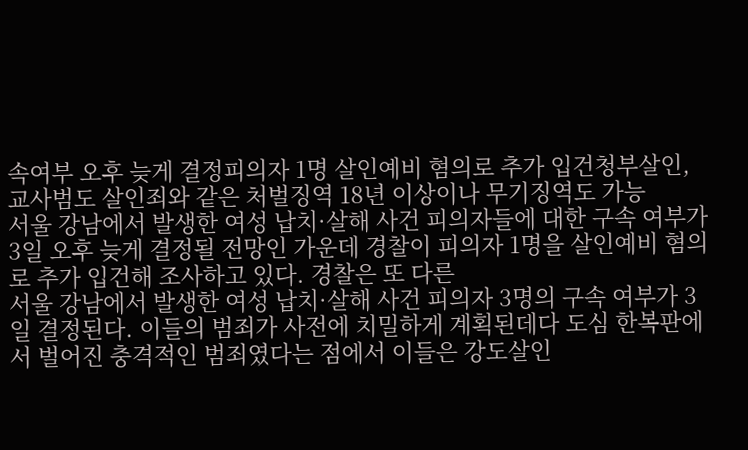속여부 오후 늦게 결정피의자 1명 살인예비 혐의로 추가 입건청부살인, 교사범도 살인죄와 같은 처벌징역 18년 이상이나 무기징역도 가능
서울 강남에서 발생한 여성 납치·살해 사건 피의자들에 대한 구속 여부가 3일 오후 늦게 결정될 전망인 가운데 경찰이 피의자 1명을 살인예비 혐의로 추가 입건해 조사하고 있다. 경찰은 또 다른
서울 강남에서 발생한 여성 납치·살해 사건 피의자 3명의 구속 여부가 3일 결정된다. 이들의 범죄가 사전에 치밀하게 계획된데다 도심 한복판에서 벌어진 충격적인 범죄였다는 점에서 이들은 강도살인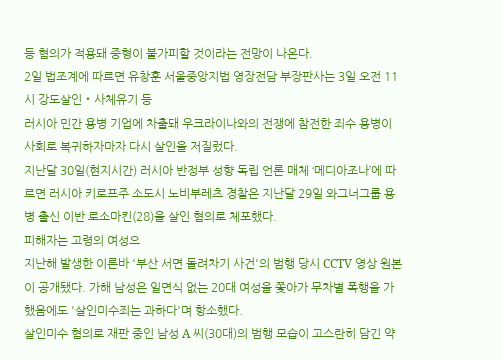등 혐의가 적용돼 중형이 불가피할 것이라는 전망이 나온다.
2일 법조계에 따르면 유창훈 서울중앙지법 영장전담 부장판사는 3일 오전 11시 강도살인‧사체유기 등
러시아 민간 용병 기업에 차출돼 우크라이나와의 전쟁에 참전한 죄수 용병이 사회로 복귀하자마자 다시 살인을 저질렀다.
지난달 30일(현지시간) 러시아 반정부 성향 독립 언론 매체 ‘메디아조나’에 따르면 러시아 키로프주 소도시 노비부레츠 경찰은 지난달 29일 와그너그룹 용병 출신 이반 로소마킨(28)을 살인 혐의로 체포했다.
피해자는 고령의 여성으
지난해 발생한 이른바 '부산 서면 돌려차기 사건'의 범행 당시 CCTV 영상 원본이 공개됐다. 가해 남성은 일면식 없는 20대 여성을 쫓아가 무차별 폭행을 가했음에도 '살인미수죄는 과하다'며 항소했다.
살인미수 혐의로 재판 중인 남성 A 씨(30대)의 범행 모습이 고스란히 담긴 약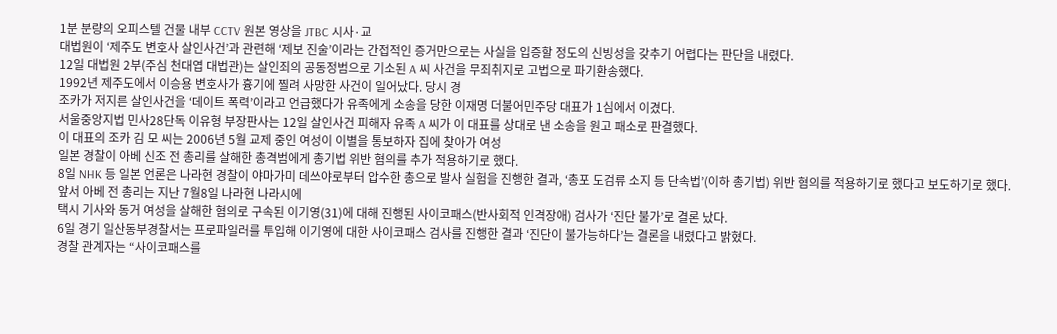1분 분량의 오피스텔 건물 내부 CCTV 원본 영상을 JTBC 시사·교
대법원이 ‘제주도 변호사 살인사건’과 관련해 ‘제보 진술’이라는 간접적인 증거만으로는 사실을 입증할 정도의 신빙성을 갖추기 어렵다는 판단을 내렸다.
12일 대법원 2부(주심 천대엽 대법관)는 살인죄의 공동정범으로 기소된 A 씨 사건을 무죄취지로 고법으로 파기환송했다.
1992년 제주도에서 이승용 변호사가 흉기에 찔려 사망한 사건이 일어났다. 당시 경
조카가 저지른 살인사건을 ‘데이트 폭력’이라고 언급했다가 유족에게 소송을 당한 이재명 더불어민주당 대표가 1심에서 이겼다.
서울중앙지법 민사28단독 이유형 부장판사는 12일 살인사건 피해자 유족 A 씨가 이 대표를 상대로 낸 소송을 원고 패소로 판결했다.
이 대표의 조카 김 모 씨는 2006년 5월 교제 중인 여성이 이별을 통보하자 집에 찾아가 여성
일본 경찰이 아베 신조 전 총리를 살해한 총격범에게 총기법 위반 혐의를 추가 적용하기로 했다.
8일 NHK 등 일본 언론은 나라현 경찰이 야마가미 데쓰야로부터 압수한 총으로 발사 실험을 진행한 결과, ‘총포 도검류 소지 등 단속법’(이하 총기법) 위반 혐의를 적용하기로 했다고 보도하기로 했다.
앞서 아베 전 총리는 지난 7월8일 나라현 나라시에
택시 기사와 동거 여성을 살해한 혐의로 구속된 이기영(31)에 대해 진행된 사이코패스(반사회적 인격장애) 검사가 ‘진단 불가’로 결론 났다.
6일 경기 일산동부경찰서는 프로파일러를 투입해 이기영에 대한 사이코패스 검사를 진행한 결과 ‘진단이 불가능하다’는 결론을 내렸다고 밝혔다.
경찰 관계자는 “사이코패스를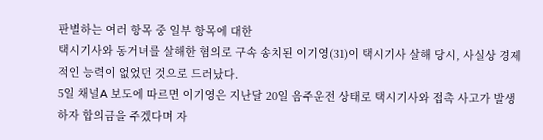판별하는 여러 항목 중 일부 항목에 대한
택시기사와 동거녀를 살해한 혐의로 구속 송치된 이기영(31)이 택시기사 살해 당시, 사실상 경제적인 능력이 없었던 것으로 드러났다.
5일 채널A 보도에 따르면 이기영은 지난달 20일 음주운전 상태로 택시기사와 접촉 사고가 발생하자 합의금을 주겠다며 자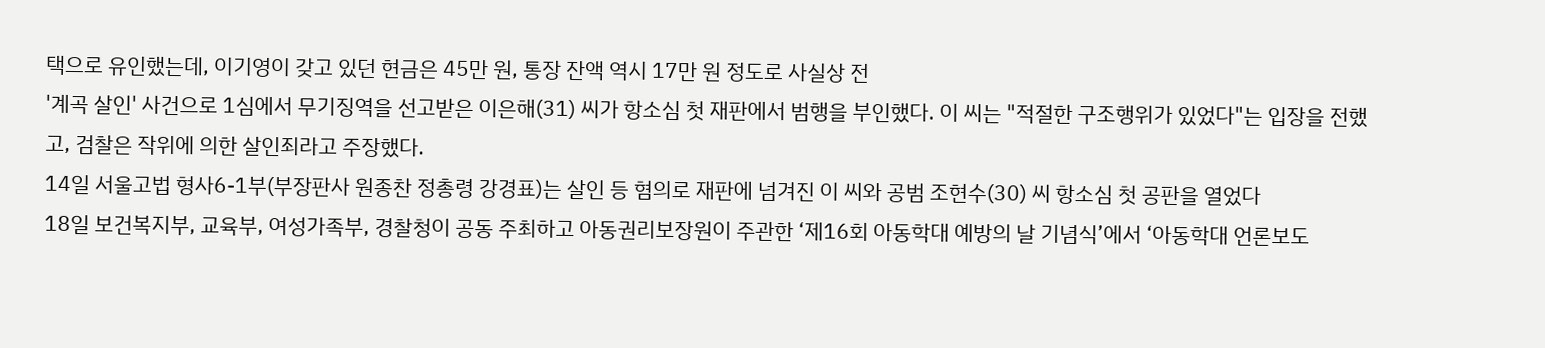택으로 유인했는데, 이기영이 갖고 있던 현금은 45만 원, 통장 잔액 역시 17만 원 정도로 사실상 전
'계곡 살인' 사건으로 1심에서 무기징역을 선고받은 이은해(31) 씨가 항소심 첫 재판에서 범행을 부인했다. 이 씨는 "적절한 구조행위가 있었다"는 입장을 전했고, 검찰은 작위에 의한 살인죄라고 주장했다.
14일 서울고법 형사6-1부(부장판사 원종찬 정총령 강경표)는 살인 등 혐의로 재판에 넘겨진 이 씨와 공범 조현수(30) 씨 항소심 첫 공판을 열었다
18일 보건복지부, 교육부, 여성가족부, 경찰청이 공동 주최하고 아동권리보장원이 주관한 ‘제16회 아동학대 예방의 날 기념식’에서 ‘아동학대 언론보도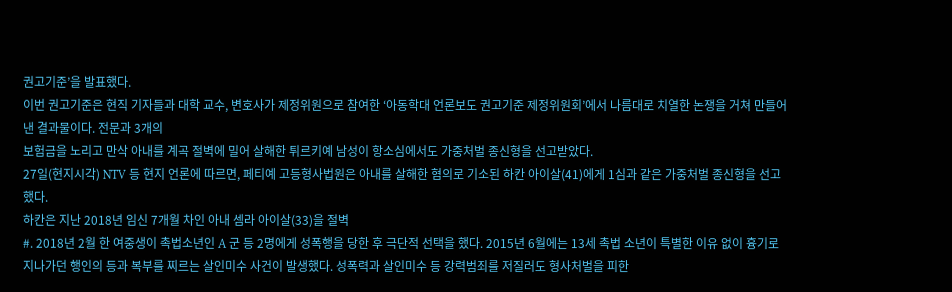권고기준’을 발표했다.
이번 권고기준은 현직 기자들과 대학 교수, 변호사가 제정위원으로 참여한 ‘아동학대 언론보도 권고기준 제정위원회’에서 나름대로 치열한 논쟁을 거쳐 만들어낸 결과물이다. 전문과 3개의
보험금을 노리고 만삭 아내를 계곡 절벽에 밀어 살해한 튀르키예 남성이 항소심에서도 가중처벌 종신형을 선고받았다.
27일(현지시각) NTV 등 현지 언론에 따르면, 페티예 고등형사법원은 아내를 살해한 혐의로 기소된 하칸 아이살(41)에게 1심과 같은 가중처벌 종신형을 선고했다.
하칸은 지난 2018년 임신 7개월 차인 아내 셈라 아이살(33)을 절벽
#. 2018년 2월 한 여중생이 촉법소년인 A 군 등 2명에게 성폭행을 당한 후 극단적 선택을 했다. 2015년 6월에는 13세 촉법 소년이 특별한 이유 없이 흉기로 지나가던 행인의 등과 복부를 찌르는 살인미수 사건이 발생했다. 성폭력과 살인미수 등 강력범죄를 저질러도 형사처벌을 피한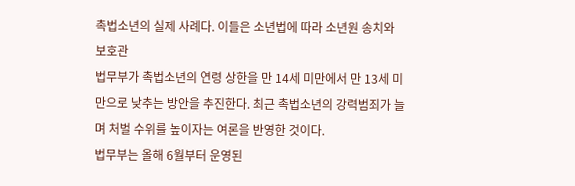촉법소년의 실제 사례다. 이들은 소년법에 따라 소년원 송치와 보호관
법무부가 촉법소년의 연령 상한을 만 14세 미만에서 만 13세 미만으로 낮추는 방안을 추진한다. 최근 촉법소년의 강력범죄가 늘며 처벌 수위를 높이자는 여론을 반영한 것이다.
법무부는 올해 6월부터 운영된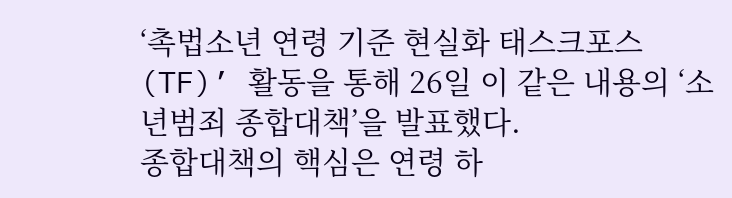‘촉법소년 연령 기준 현실화 태스크포스(TF)’ 활동을 통해 26일 이 같은 내용의 ‘소년범죄 종합대책’을 발표했다.
종합대책의 핵심은 연령 하